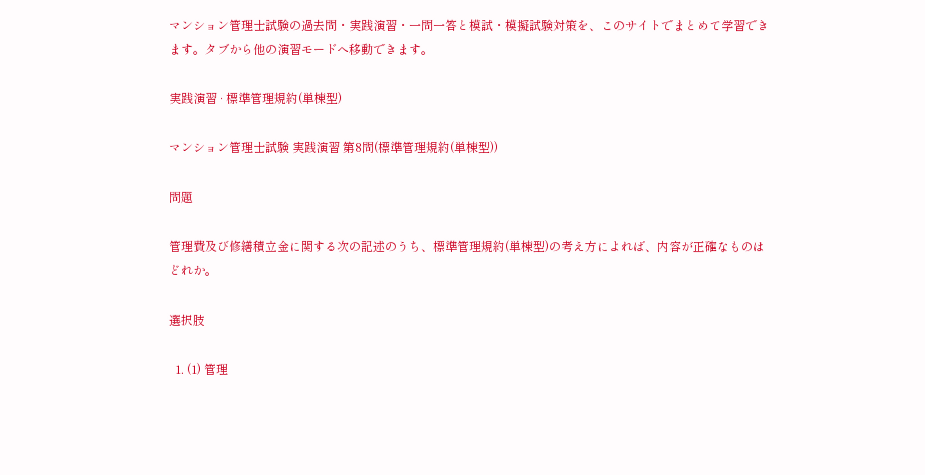マンション管理士試験の過去問・実践演習・一問一答と模試・模擬試験対策を、このサイトでまとめて学習できます。タブから他の演習モードへ移動できます。

実践演習 · 標準管理規約(単棟型)

マンション管理士試験 実践演習 第8問(標準管理規約(単棟型))

問題

管理費及び修繕積立金に関する次の記述のうち、標準管理規約(単棟型)の考え方によれば、内容が正確なものはどれか。

選択肢

  1. (1) 管理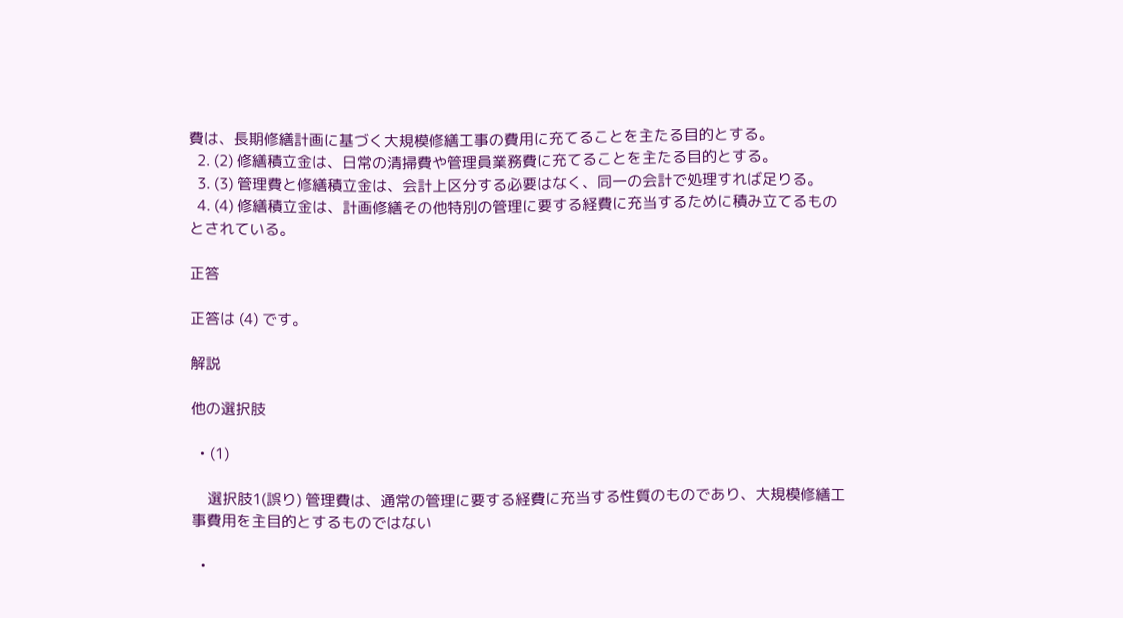費は、長期修繕計画に基づく大規模修繕工事の費用に充てることを主たる目的とする。
  2. (2) 修繕積立金は、日常の清掃費や管理員業務費に充てることを主たる目的とする。
  3. (3) 管理費と修繕積立金は、会計上区分する必要はなく、同一の会計で処理すれば足りる。
  4. (4) 修繕積立金は、計画修繕その他特別の管理に要する経費に充当するために積み立てるものとされている。

正答

正答は (4) です。

解説

他の選択肢

  • (1)

    選択肢1(誤り) 管理費は、通常の管理に要する経費に充当する性質のものであり、大規模修繕工事費用を主目的とするものではない

  •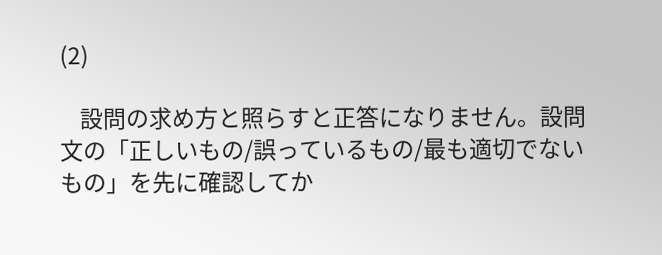(2)

    設問の求め方と照らすと正答になりません。設問文の「正しいもの/誤っているもの/最も適切でないもの」を先に確認してか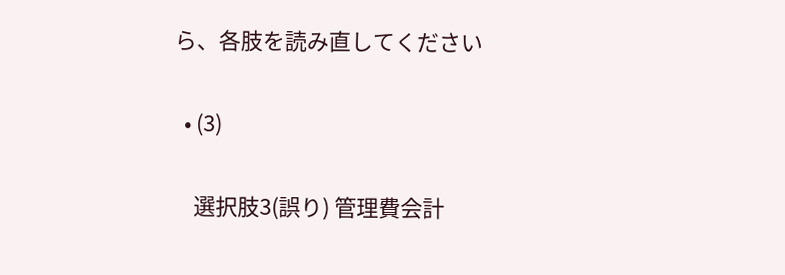ら、各肢を読み直してください

  • (3)

    選択肢3(誤り) 管理費会計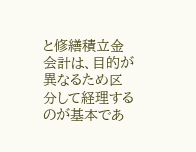と修繕積立金会計は、目的が異なるため区分して経理するのが基本であ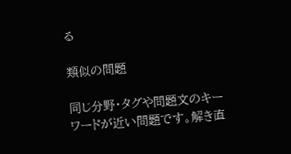る

類似の問題

同じ分野・タグや問題文のキーワードが近い問題です。解き直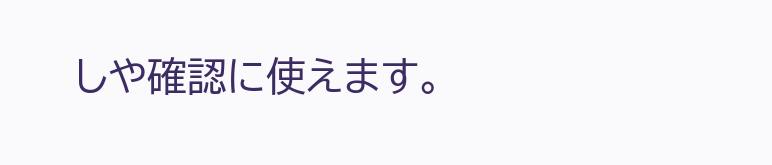しや確認に使えます。